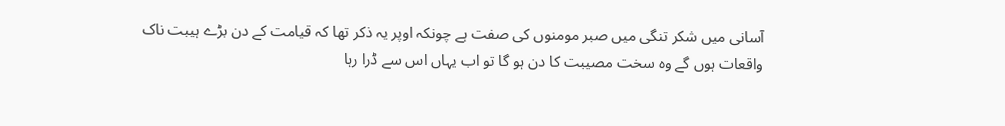آسانی میں شکر تنگی میں صبر مومنوں کی صفت ہے چونکہ اوپر یہ ذکر تھا کہ قیامت کے دن بڑے ہیبت ناک واقعات ہوں گے وہ سخت مصیبت کا دن ہو گا تو اب یہاں اس سے ڈرا رہا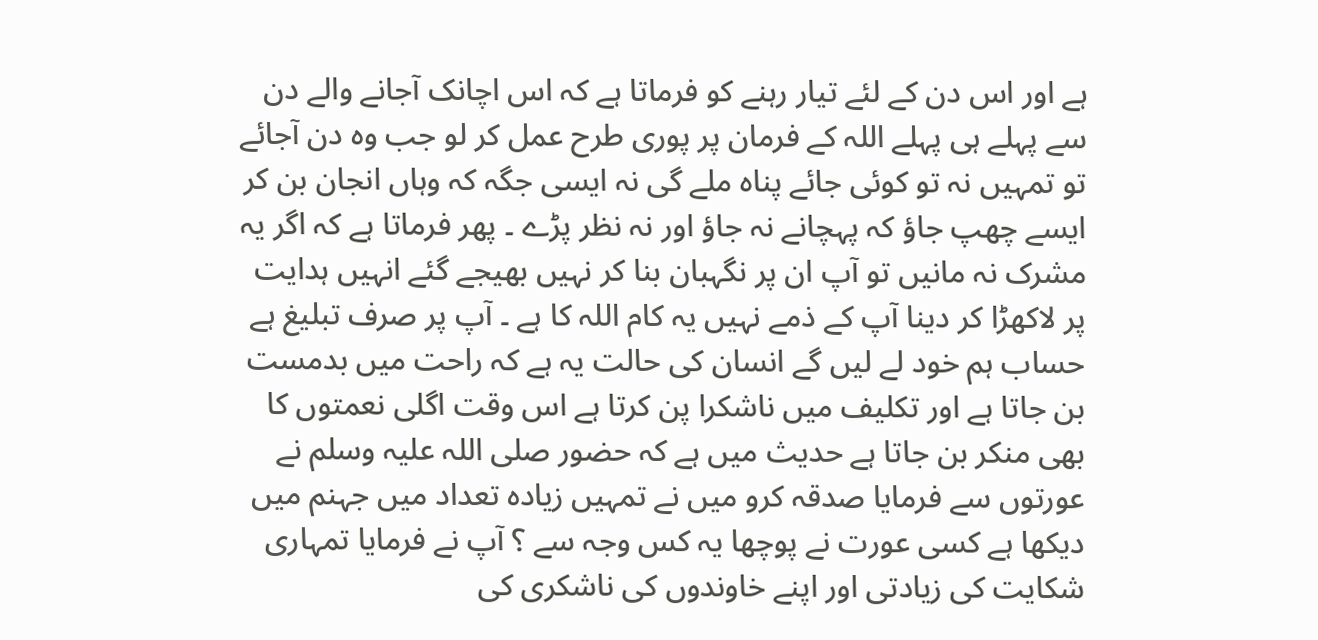ہے اور اس دن کے لئے تیار رہنے کو فرماتا ہے کہ اس اچانک آجانے والے دن سے پہلے ہی پہلے اللہ کے فرمان پر پوری طرح عمل کر لو جب وہ دن آجائے تو تمہیں نہ تو کوئی جائے پناہ ملے گی نہ ایسی جگہ کہ وہاں انجان بن کر ایسے چھپ جاؤ کہ پہچانے نہ جاؤ اور نہ نظر پڑے ۔ پھر فرماتا ہے کہ اگر یہ مشرک نہ مانیں تو آپ ان پر نگہبان بنا کر نہیں بھیجے گئے انہیں ہدایت پر لاکھڑا کر دینا آپ کے ذمے نہیں یہ کام اللہ کا ہے ۔ آپ پر صرف تبلیغ ہے حساب ہم خود لے لیں گے انسان کی حالت یہ ہے کہ راحت میں بدمست بن جاتا ہے اور تکلیف میں ناشکرا پن کرتا ہے اس وقت اگلی نعمتوں کا بھی منکر بن جاتا ہے حدیث میں ہے کہ حضور صلی اللہ علیہ وسلم نے عورتوں سے فرمایا صدقہ کرو میں نے تمہیں زیادہ تعداد میں جہنم میں دیکھا ہے کسی عورت نے پوچھا یہ کس وجہ سے ؟ آپ نے فرمایا تمہاری شکایت کی زیادتی اور اپنے خاوندوں کی ناشکری کی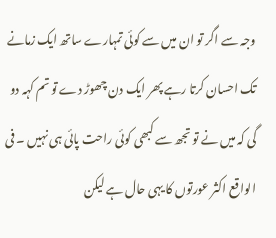وجہ سے اگر تو ان میں سے کوئی تمہارے ساتھ ایک زمانے تک احسان کرتا رہے پھر ایک دن چھوڑ دے تو تم کہہ دو گی کہ میں نے تو تجھ سے کبھی کوئی راحت پائی ہی نہیں ۔ فی الواقع اکثر عورتوں کا یہی حال ہے لیکن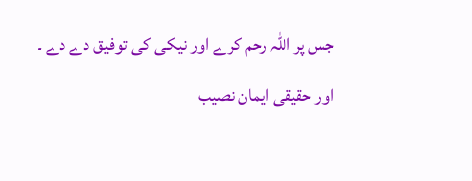جس پر اللہ رحم کرے اور نیکی کی توفیق دے دے ۔ اور حقیقی ایمان نصیب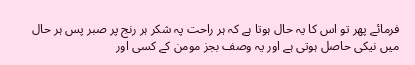فرمائے پھر تو اس کا یہ حال ہوتا ہے کہ ہر راحت پہ شکر ہر رنج پر صبر پس ہر حال میں نیکی حاصل ہوتی ہے اور یہ وصف بجز مومن کے کسی اور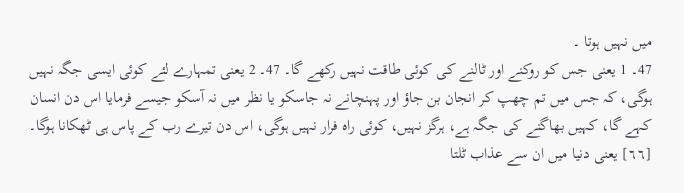میں نہیں ہوتا ۔
47۔ 1 یعنی جس کو روکنے اور ٹالنے کی کوئی طاقت نہیں رکھے گا۔ 47۔ 2 یعنی تمہارے لئے کوئی ایسی جگہ نہیں ہوگی، کہ جس میں تم چھپ کر انجان بن جاؤ اور پہنچانے نہ جاسکو یا نظر میں نہ آسکو جیسے فرمایا اس دن انسان کہے گا، کہیں بھاگنے کی جگہ ہے، ہرگز نہیں، کوئی راہ فرار نہیں ہوگی، اس دن تیرے رب کے پاس ہی ٹھکانا ہوگا۔
[٦٦] یعنی دنیا میں ان سے عذاب ٹلتا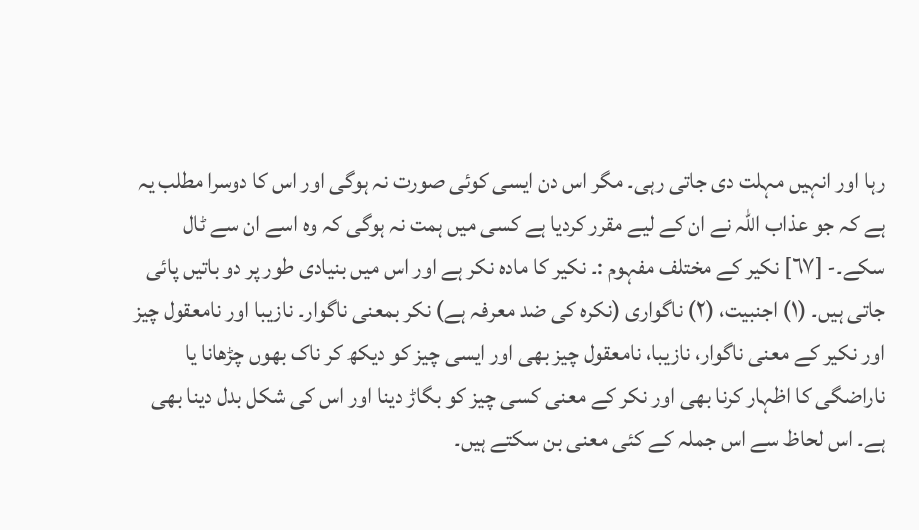رہا اور انہیں مہلت دی جاتی رہی۔ مگر اس دن ایسی کوئی صورت نہ ہوگی اور اس کا دوسرا مطلب یہ ہے کہ جو عذاب اللہ نے ان کے لیے مقرر کردیا ہے کسی میں ہمت نہ ہوگی کہ وہ اسے ان سے ٹال سکے۔- [٦٧] نکیر کے مختلف مفہوم :۔ نکیر کا مادہ نکر ہے اور اس میں بنیادی طور پر دو باتیں پائی جاتی ہیں۔ (١) اجنبیت، (٢) ناگواری (نکرہ کی ضد معرفہ ہے) نکر بمعنی ناگوار۔ نازیبا اور نامعقول چیز اور نکیر کے معنی ناگوار، نازیبا، نامعقول چیز بھی اور ایسی چیز کو دیکھ کر ناک بھوں چڑھانا یا ناراضگی کا اظہار کرنا بھی اور نکر کے معنی کسی چیز کو بگاڑ دینا اور اس کی شکل بدل دینا بھی ہے۔ اس لحاظ سے اس جملہ کے کئی معنی بن سکتے ہیں۔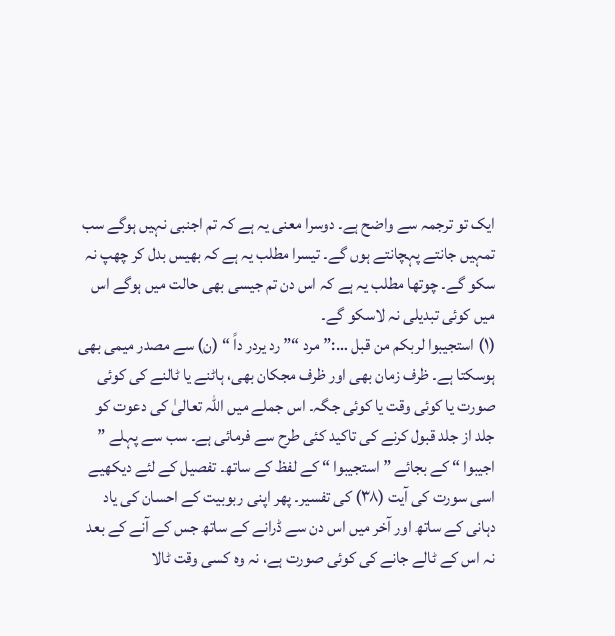ایک تو ترجمہ سے واضح ہے۔ دوسرا معنی یہ ہے کہ تم اجنبی نہیں ہوگے سب تمہیں جانتے پہچانتے ہوں گے۔ تیسرا مطلب یہ ہے کہ بھیس بدل کر چھپ نہ سکو گے۔ چوتھا مطلب یہ ہے کہ اس دن تم جیسی بھی حالت میں ہوگے اس میں کوئی تبدیلی نہ لاسکو گے۔
(١) استجیبوا لربکم من قبل …:” مرد “” رد یردر داً “ (ن) سے مصدر میمی بھی ہوسکتا ہے۔ ظرف زمان بھی اور ظرف مجکان بھی، ہاٹنے یا ٹالنے کی کوئی صورت یا کوئی وقت یا کوئی جگہ۔ اس جملے میں اللہ تعالیٰ کی دعوت کو جلد از جلد قبول کرنے کی تاکید کئی طرح سے فرمائی ہے۔ سب سے پہلے ” اجیبوا “ کے بجائے ” استجیبوا “ کے لفظ کے ساتھ۔ تفصیل کے لئے دیکھیے اسی سورت کی آیت (٣٨) کی تفسیر۔ پھر اپنی ربوبیت کے احسان کی یاد دہانی کے ساتھ اور آخر میں اس دن سے ڈرانے کے ساتھ جس کے آنے کے بعد نہ اس کے ٹالے جانے کی کوئی صورت ہے، نہ وہ کسی وقت ٹالا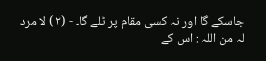جاسکے گا اور نہ کسی مقام پر ٹلے گا۔ - (٢) لا مرد لہ من اللہ : اس کے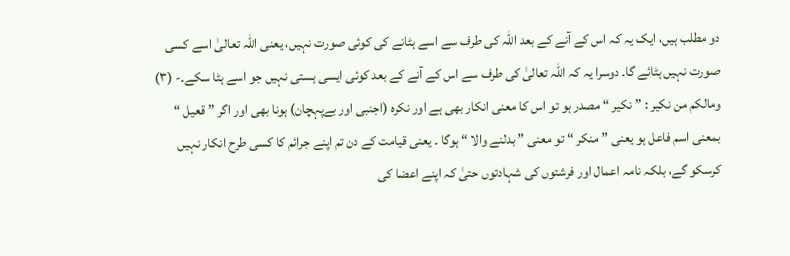دو مطلب ہیں، ایک یہ کہ اس کے آنے کے بعد اللہ کی طرف سے اسے ہٹانے کی کوئی صورت نہیں، یعنی اللہ تعالیٰ اسے کسی صورت نہیں ہٹائے گا۔ دوسرا یہ کہ اللہ تعالیٰ کی طرف سے اس کے آنے کے بعد کوئی ایسی ہستی نہیں جو اسے ہٹا سکے۔- (٣) ومالکم من نکیر : ” نکیر “ مصدر ہو تو اس کا معنی انکار بھی ہے اور نکرہ (اجنبی اور بےپہچان) ہونا بھی اور اگر ” قعیل “ بمعنی اسم فاعل ہو یعنی ” منکر “ تو معنی ” بدلنے والا “ ہوگا ۔ یعنی قیامت کے دن تم اپنے جرائم کا کسی طرح انکار نہیں کرسکو گے، بلکہ نامہ اعمال اور فرشتوں کی شہادتوں حتیٰ کہ اپنے اعضا کی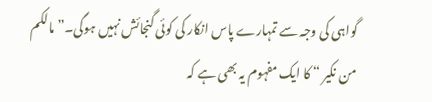گواہی کی وجہ سے تمہارے پاس انکار کی کوئی گنجائش نہیں ہوگی۔” مالکم من نکیر “ کا ایک مفہوم یہ بھی ہے کہ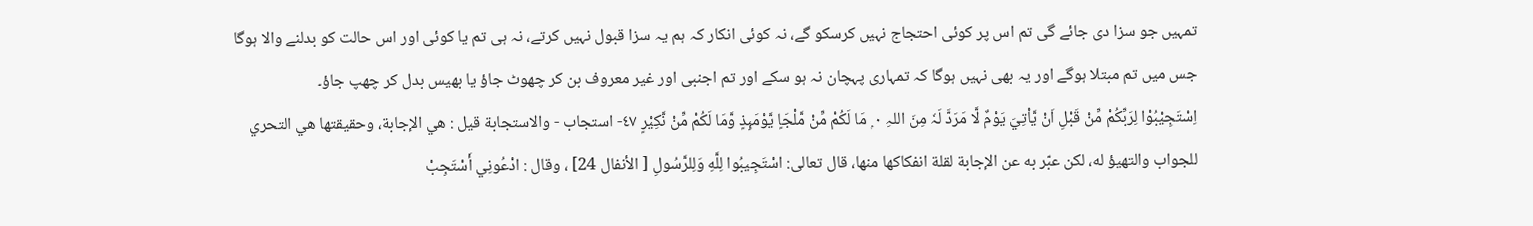تمہیں جو سزا دی جائے گی تم اس پر کوئی احتجاج نہیں کرسکو گے، نہ کوئی انکار کہ ہم یہ سزا قبول نہیں کرتے، نہ ہی تم یا کوئی اور اس حالت کو بدلنے والا ہوگا جس میں تم مبتلا ہوگے اور یہ بھی نہیں ہوگا کہ تمہاری پہچان نہ ہو سکے اور تم اجنبی اور غیر معروف بن کر چھوٹ جاؤ یا بھیس بدل کر چھپ جاؤ۔
اِسْتَجِيْبُوْا لِرَبِّكُمْ مِّنْ قَبْلِ اَنْ يَّاْتِيَ يَوْمٌ لَّا مَرَدَّ لَہٗ مِنَ اللہِ ٠ ۭ مَا لَكُمْ مِّنْ مَّلْجَاٍ يَّوْمَىِٕذٍ وَّمَا لَكُمْ مِّنْ نَّكِيْرٍ ٤٧- استجاب - والاستجابة قيل : هي الإجابة، وحقیقتها هي التحري للجواب والتهيؤ له، لکن عبّر به عن الإجابة لقلة انفکاکها منها، قال تعالی: اسْتَجِيبُوا لِلَّهِ وَلِلرَّسُولِ [ الأنفال 24] ، وقال : ادْعُونِي أَسْتَجِبْ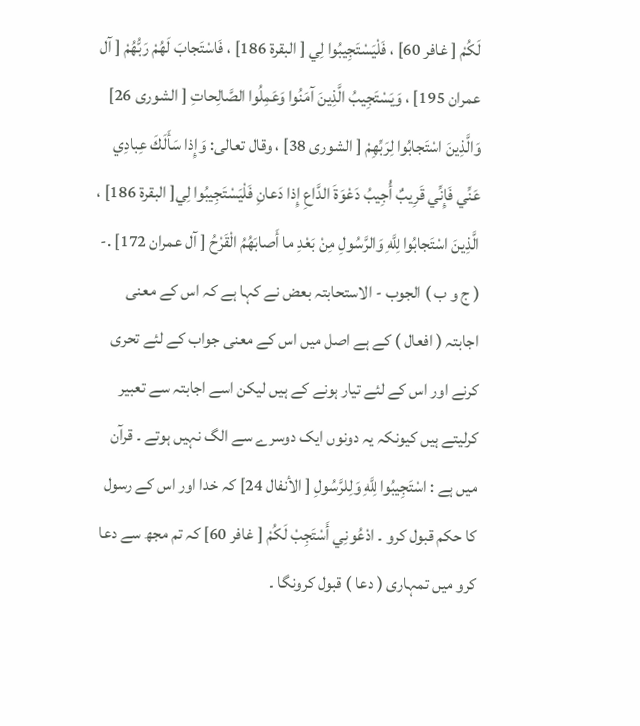لَكُمْ [ غافر 60] ، فَلْيَسْتَجِيبُوا لِي [ البقرة 186] ، فَاسْتَجابَ لَهُمْ رَبُّهُمْ [ آل عمران 195] ، وَيَسْتَجِيبُ الَّذِينَ آمَنُوا وَعَمِلُوا الصَّالِحاتِ [ الشوری 26] وَالَّذِينَ اسْتَجابُوا لِرَبِّهِمْ [ الشوری 38] ، وقال تعالی: وَإِذا سَأَلَكَ عِبادِي عَنِّي فَإِنِّي قَرِيبٌ أُجِيبُ دَعْوَةَ الدَّاعِ إِذا دَعانِ فَلْيَسْتَجِيبُوا لِي[ البقرة 186] ، الَّذِينَ اسْتَجابُوا لِلَّهِ وَالرَّسُولِ مِنْ بَعْدِ ما أَصابَهُمُ الْقَرْحُ [ آل عمران 172] .- ( ج و ب ) الجوب - الاستحابتہ بعض نے کہا ہے کہ اس کے معنی اجابتہ ( افعال ) کے ہے اصل میں اس کے معنی جواب کے لئے تحری کرنے اور اس کے لئے تیار ہونے کے ہیں لیکن اسے اجابتہ سے تعبیر کرلیتے ہیں کیونکہ یہ دونوں ایک دوسرے سے الگ نہیں ہوتے ۔ قرآن میں ہے : اسْتَجِيبُوا لِلَّهِ وَلِلرَّسُولِ [ الأنفال 24] کہ خدا اور اس کے رسول کا حکم قبول کرو ۔ ادْعُونِي أَسْتَجِبْ لَكُمْ [ غافر 60] کہ تم مجھ سے دعا کرو میں تمہاری ( دعا ) قبول کرونگا ۔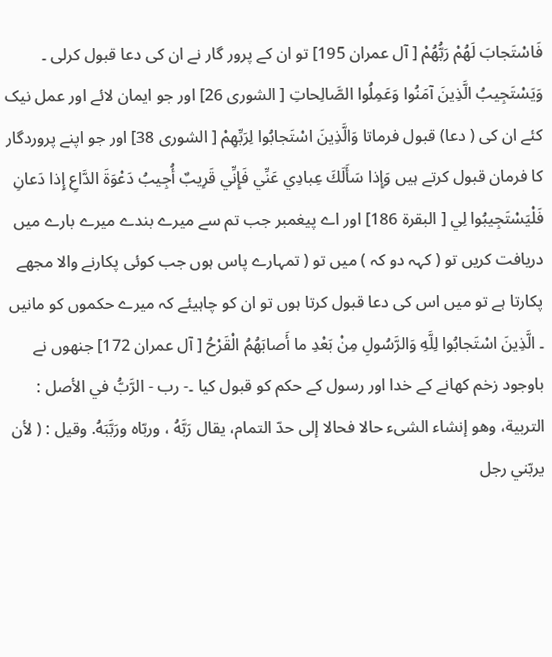فَاسْتَجابَ لَهُمْ رَبُّهُمْ [ آل عمران 195] تو ان کے پرور گار نے ان کی دعا قبول کرلی ۔ وَيَسْتَجِيبُ الَّذِينَ آمَنُوا وَعَمِلُوا الصَّالِحاتِ [ الشوری 26] اور جو ایمان لائے اور عمل نیک کئے ان کی ( دعا) قبول فرماتا وَالَّذِينَ اسْتَجابُوا لِرَبِّهِمْ [ الشوری 38] اور جو اپنے پروردگار کا فرمان قبول کرتے ہیں وَإِذا سَأَلَكَ عِبادِي عَنِّي فَإِنِّي قَرِيبٌ أُجِيبُ دَعْوَةَ الدَّاعِ إِذا دَعانِ فَلْيَسْتَجِيبُوا لِي [ البقرة 186] اور اے پیغمبر جب تم سے میرے بندے میرے بارے میں دریافت کریں تو ( کہہ دو کہ ) میں تو ( تمہارے پاس ہوں جب کوئی پکارنے والا مجھے پکارتا ہے تو میں اس کی دعا قبول کرتا ہوں تو ان کو چاہیئے کہ میرے حکموں کو مانیں ۔ الَّذِينَ اسْتَجابُوا لِلَّهِ وَالرَّسُولِ مِنْ بَعْدِ ما أَصابَهُمُ الْقَرْحُ [ آل عمران 172] جنهوں نے باوجود زخم کھانے کے خدا اور رسول کے حکم کو قبول کیا ۔- رب - الرَّبُّ في الأصل : التربية، وهو إنشاء الشیء حالا فحالا إلى حدّ التمام، يقال رَبَّهُ ، وربّاه ورَبَّبَهُ. وقیل : ( لأن يربّني رجل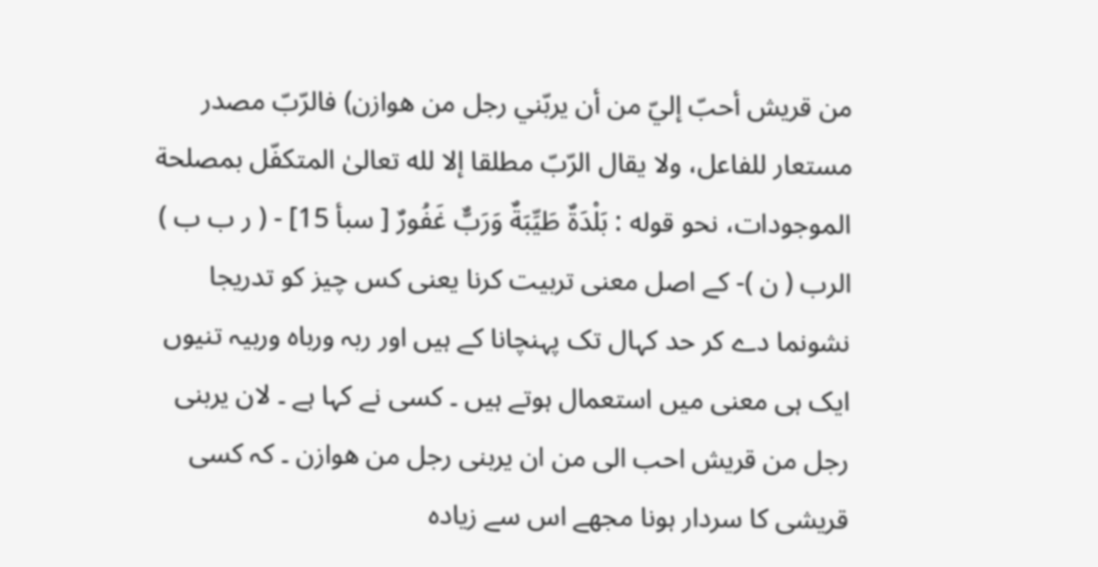من قریش أحبّ إليّ من أن يربّني رجل من هوازن) فالرّبّ مصدر مستعار للفاعل، ولا يقال الرّبّ مطلقا إلا لله تعالیٰ المتکفّل بمصلحة الموجودات، نحو قوله : بَلْدَةٌ طَيِّبَةٌ وَرَبٌّ غَفُورٌ [ سبأ 15] - ( ر ب ب ) الرب ( ن )- کے اصل معنی تربیت کرنا یعنی کس چیز کو تدریجا نشونما دے کر حد کہال تک پہنچانا کے ہیں اور ربہ ورباہ وربیہ تنیوں ایک ہی معنی میں استعمال ہوتے ہیں ۔ کسی نے کہا ہے ۔ لان یربنی رجل من قریش احب الی من ان یربنی رجل من ھوازن ۔ کہ کسی قریشی کا سردار ہونا مجھے اس سے زیادہ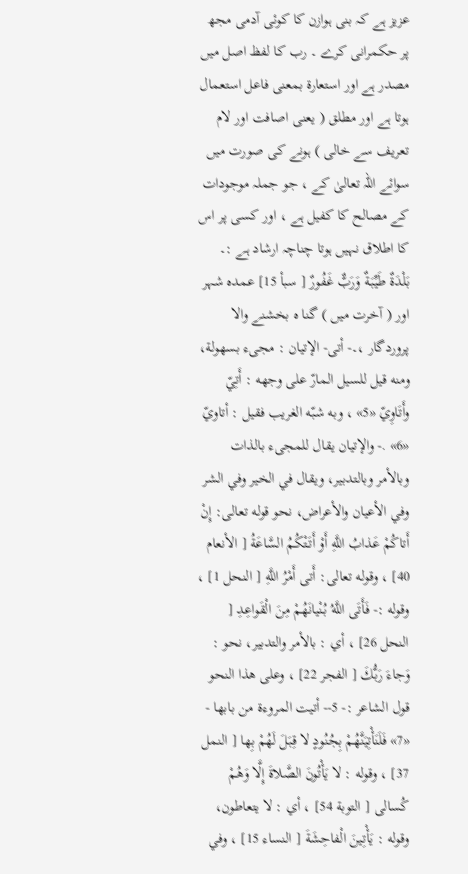عزیز ہے کہ بنی ہوازن کا کوئی آدمی مجھ پر حکمرانی کرے ۔ رب کا لفظ اصل میں مصدر ہے اور استعارۃ بمعنی فاعل استعمال ہوتا ہے اور مطلق ( یعنی اصافت اور لام تعریف سے خالی ) ہونے کی صورت میں سوائے اللہ تعالیٰ کے ، جو جملہ موجودات کے مصالح کا کفیل ہے ، اور کسی پر اس کا اطلاق نہیں ہوتا چناچہ ارشاد ہے :۔ بَلْدَةٌ طَيِّبَةٌ وَرَبٌّ غَفُورٌ [ سبأ 15] عمدہ شہر اور ( آخرت میں ) گنا ه بخشنے والا پروردگار ،۔- أتى- الإتيان : مجیء بسهولة، ومنه قيل للسیل المارّ علی وجهه : أَتِيّ وأَتَاوِيّ «5» ، وبه شبّه الغریب فقیل : أتاويّ «6» .- والإتيان يقال للمجیء بالذات وبالأمر وبالتدبیر، ويقال في الخیر وفي الشر وفي الأعيان والأعراض، نحو قوله تعالی: إِنْ أَتاكُمْ عَذابُ اللَّهِ أَوْ أَتَتْكُمُ السَّاعَةُ [ الأنعام 40] ، وقوله تعالی: أَتى أَمْرُ اللَّهِ [ النحل 1] ، وقوله :- فَأَتَى اللَّهُ بُنْيانَهُمْ مِنَ الْقَواعِدِ [ النحل 26] ، أي : بالأمر والتدبیر، نحو : وَجاءَ رَبُّكَ [ الفجر 22] ، وعلی هذا النحو قول الشاعر :- 5-- أتيت المروءة من بابها - «7» فَلَنَأْتِيَنَّهُمْ بِجُنُودٍ لا قِبَلَ لَهُمْ بِها [ النمل 37] ، وقوله : لا يَأْتُونَ الصَّلاةَ إِلَّا وَهُمْ كُسالی [ التوبة 54] ، أي : لا يتعاطون، وقوله : يَأْتِينَ الْفاحِشَةَ [ النساء 15] ، وفي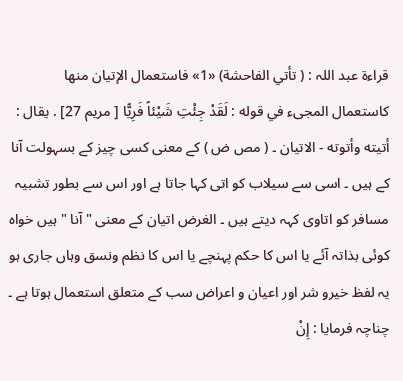قراءة عبد اللہ : ( تأتي الفاحشة) «1» فاستعمال الإتيان منها کاستعمال المجیء في قوله : لَقَدْ جِئْتِ شَيْئاً فَرِيًّا [ مریم 27] . يقال : أتيته وأتوته - الاتیان ۔ ( مص ض ) کے معنی کسی چیز کے بسہولت آنا کے ہیں ۔ اسی سے سیلاب کو اتی کہا جاتا ہے اور اس سے بطور تشبیہ مسافر کو اتاوی کہہ دیتے ہیں ۔ الغرض اتیان کے معنی " آنا " ہیں خواہ کوئی بذاتہ آئے یا اس کا حکم پہنچے یا اس کا نظم ونسق وہاں جاری ہو یہ لفظ خیرو شر اور اعیان و اعراض سب کے متعلق استعمال ہوتا ہے ۔ چناچہ فرمایا : إِنْ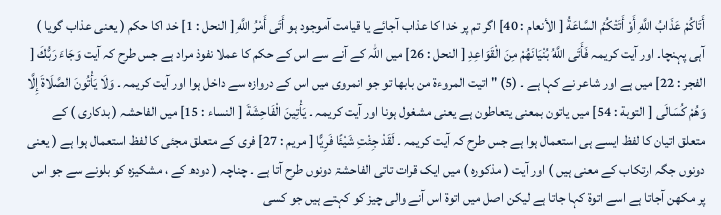أَتَاكُمْ عَذَابُ اللَّهِ أَوْ أَتَتْكُمُ السَّاعَةُ [ الأنعام : 40] اگر تم پر خدا کا عذاب آجائے یا قیامت آموجود ہو أَتَى أَمْرُ اللَّهِ [ النحل : 1] خد اکا حکم ( یعنی عذاب گویا ) آہی پہنچا۔ اور آیت کریمہ فَأَتَى اللَّهُ بُنْيَانَهُمْ مِنَ الْقَوَاعِدِ [ النحل : 26] میں اللہ کے آنے سے اس کے حکم کا عملا نفوذ مراد ہے جس طرح کہ آیت وَجَاءَ رَبُّكَ [ الفجر : 22] میں ہے اور شاعر نے کہا ہے ۔ (5) " اتیت المروءۃ من بابھا تو جو انمروی میں اس کے دروازہ سے داخل ہوا اور آیت کریمہ ۔ وَلَا يَأْتُونَ الصَّلَاةَ إِلَّا وَهُمْ كُسَالَى [ التوبة : 54] میں یاتون بمعنی یتعاطون ہے یعنی مشغول ہونا اور آیت کریمہ ۔ يَأْتِينَ الْفَاحِشَةَ [ النساء : 15] میں الفاحشہ ( بدکاری ) کے متعلق اتیان کا لفظ ایسے ہی استعمال ہوا ہے جس طرح کہ آیت کریمہ ۔ لَقَدْ جِئْتِ شَيْئًا فَرِيًّا [ مریم : 27] فری کے متعلق مجئی کا لفظ استعمال ہوا ہے ( یعنی دونوں جگہ ارتکاب کے معنی ہیں ) اور آیت ( مذکورہ ) میں ایک قرات تاتی الفاحشۃ دونوں طرح آتا ہے ۔ چناچہ ( دودھ کے ، مشکیزہ کو بلونے سے جو اس پر مکھن آجاتا ہے اسے اتوۃ کہا جاتا ہے لیکن اصل میں اتوۃ اس آنے والی چیز کو کہتے ہیں جو کسی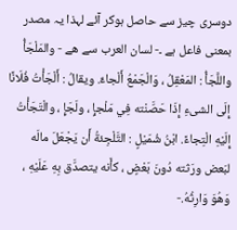دوسری چیز سے حاصل ہوکر آئے لہذا یہ مصدر بمعنی فاعل ہے ۔- لسان العرب سے هے - والمَلْجَأُ واللَّجَأُ : المَعْقِلُ ، وَالْجَمْعُ أَلْجاءٌ. ويقالُ : أَلْجَأْتُ فُلَانًا إِلَى الشیءِ إِذَا حَصَّنْته فِي مَلْجإٍ ، ولَجَإٍ ، والْتَجَأْتُ إِلَيْهِ الْتِجاءً. ابْنُ شُمَيْلٍ : التَّلْجِئةُ أَن يَجْعَلَ مالَه لبَعض ورَثته دُونَ بَعْضٍ ، كأَنه يتصدَّق بِهِ عَلَيْهِ ، وَهُوَ وَارِثُهُ.-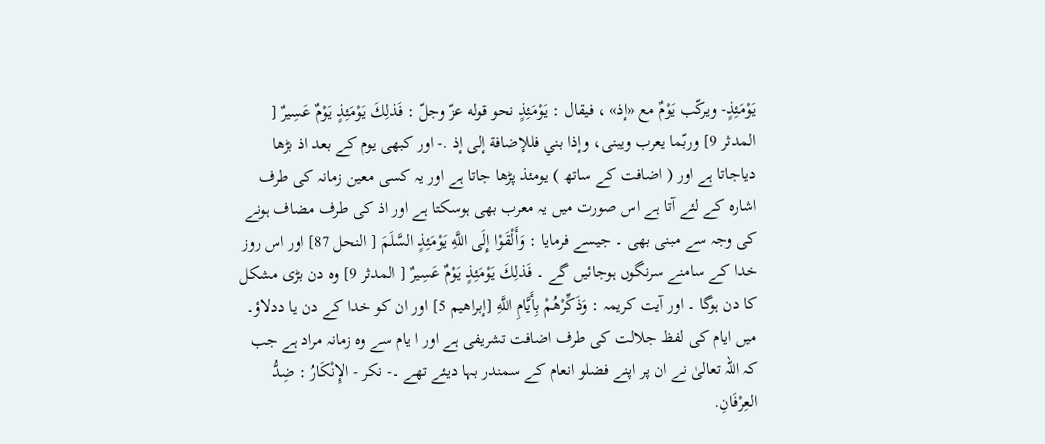يَوْمَئِذٍ- ويركّب يَوْمٌ مع «إذ» ، فيقال : يَوْمَئِذٍ نحو قوله عزّ وجلّ : فَذلِكَ يَوْمَئِذٍ يَوْمٌ عَسِيرٌ [ المدثر 9] وربّما يعرب ويبنی، وإذا بني فللإضافة إلى إذ .- اور کبھی یوم کے بعد اذ بڑھا دیاجاتا ہے اور ( اضافت کے ساتھ ) یومئذ پڑھا جاتا ہے اور یہ کسی معین زمانہ کی طرف اشارہ کے لئے آتا ہے اس صورت میں یہ معرب بھی ہوسکتا ہے اور اذ کی طرف مضاف ہونے کی وجہ سے مبنی بھی ۔ جیسے فرمایا : وَأَلْقَوْا إِلَى اللَّهِ يَوْمَئِذٍ السَّلَمَ [ النحل 87] اور اس روز خدا کے سامنے سرنگوں ہوجائیں گے ۔ فَذلِكَ يَوْمَئِذٍ يَوْمٌ عَسِيرٌ [ المدثر 9] وہ دن بڑی مشکل کا دن ہوگا ۔ اور آیت کریمہ : وَذَكِّرْهُمْ بِأَيَّامِ اللَّهِ [إبراهيم 5] اور ان کو خدا کے دن یا ددلاؤ۔ میں ایام کی لفظ جلالت کی طرف اضافت تشریفی ہے اور ا یام سے وہ زمانہ مراد ہے جب کہ اللہ تعالیٰ نے ان پر اپنے فضلو انعام کے سمندر بہا دیئے تھے ۔- نكر - الإِنْكَارُ : ضِدُّ العِرْفَانِ.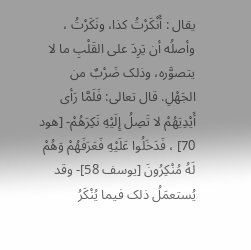يقال : أَنْكَرْتُ كذا، ونَكَرْتُ ، وأصلُه أن يَرِدَ علی القَلْبِ ما لا يتصوَّره، وذلک ضَرْبٌ من الجَهْلِ. قال تعالی: فَلَمَّا رَأى أَيْدِيَهُمْ لا تَصِلُ إِلَيْهِ نَكِرَهُمْ- [هود 70] ، فَدَخَلُوا عَلَيْهِ فَعَرَفَهُمْ وَهُمْ لَهُ مُنْكِرُونَ [يوسف 58]- وقد يُستعمَلُ ذلک فيما يُنْكَرُ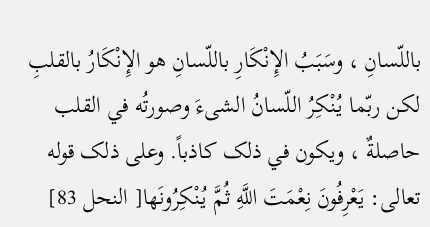باللّسانِ ، وسَبَبُ الإِنْكَارِ باللّسانِ هو الإِنْكَارُ بالقلبِ لکن ربّما يُنْكِرُ اللّسانُ الشیءَ وصورتُه في القلب حاصلةٌ ، ويكون في ذلک کاذباً. وعلی ذلک قوله تعالی: يَعْرِفُونَ نِعْمَتَ اللَّهِ ثُمَّ يُنْكِرُونَها[ النحل 83]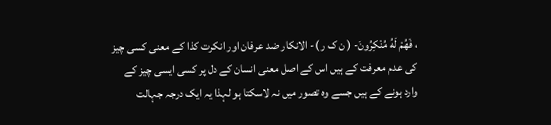، فَهُمْ لَهُ مُنْكِرُونَ- ( ن ک ر )- الانکار ضد عرفان اور انکرت کذا کے معنی کسی چیز کی عدم معرفت کے ہیں اس کے اصل معنی انسان کے دل پر کسی ایسی چیز کے وارد ہونے کے ہیں جسے وہ تصور میں نہ لاسکتا ہو لہذا یہ ایک درجہ جہالت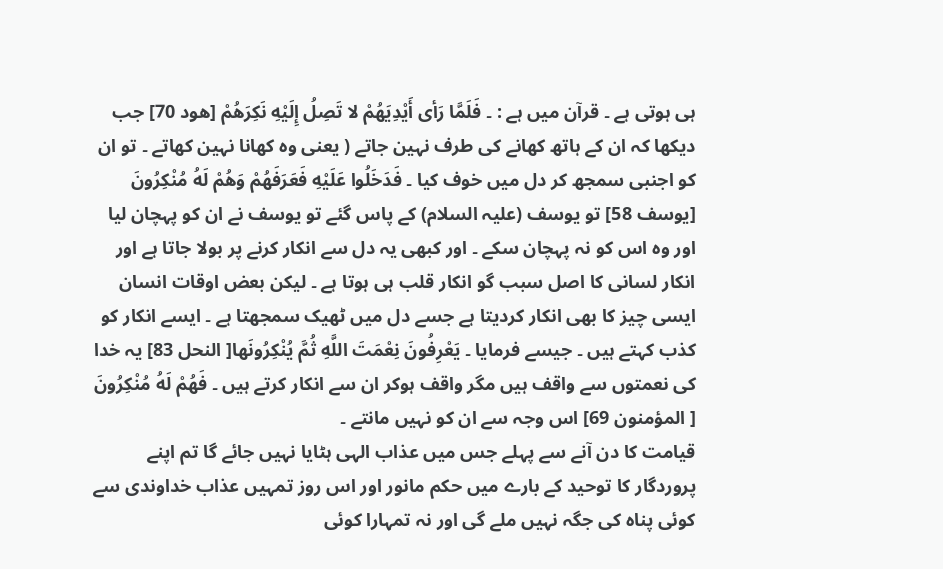ہی ہوتی ہے ۔ قرآن میں ہے : ۔ فَلَمَّا رَأى أَيْدِيَهُمْ لا تَصِلُ إِلَيْهِ نَكِرَهُمْ [هود 70] جب دیکھا کہ ان کے ہاتھ کھانے کی طرف نہین جاتے ( یعنی وہ کھانا نہین کھاتے ۔ تو ان کو اجنبی سمجھ کر دل میں خوف کیا ۔ فَدَخَلُوا عَلَيْهِ فَعَرَفَهُمْ وَهُمْ لَهُ مُنْكِرُونَ [يوسف 58] تو یوسف (علیہ السلام) کے پاس گئے تو یوسف نے ان کو پہچان لیا اور وہ اس کو نہ پہچان سکے ۔ اور کبھی یہ دل سے انکار کرنے پر بولا جاتا ہے اور انکار لسانی کا اصل سبب گو انکار قلب ہی ہوتا ہے ۔ لیکن بعض اوقات انسان ایسی چیز کا بھی انکار کردیتا ہے جسے دل میں ٹھیک سمجھتا ہے ۔ ایسے انکار کو کذب کہتے ہیں ۔ جیسے فرمایا ۔ يَعْرِفُونَ نِعْمَتَ اللَّهِ ثُمَّ يُنْكِرُونَها[ النحل 83] یہ خدا کی نعمتوں سے واقف ہیں مگر واقف ہوکر ان سے انکار کرتے ہیں ۔ فَهُمْ لَهُ مُنْكِرُونَ [ المؤمنون 69] اس وجہ سے ان کو نہیں مانتے ۔
قیامت کا دن آنے سے پہلے جس میں عذاب الہی ہٹایا نہیں جائے گا تم اپنے پروردگار کا توحید کے بارے میں حکم مانور اور اس روز تمہیں عذاب خداوندی سے کوئی پناہ کی جگہ نہیں ملے گی اور نہ تمہارا کوئی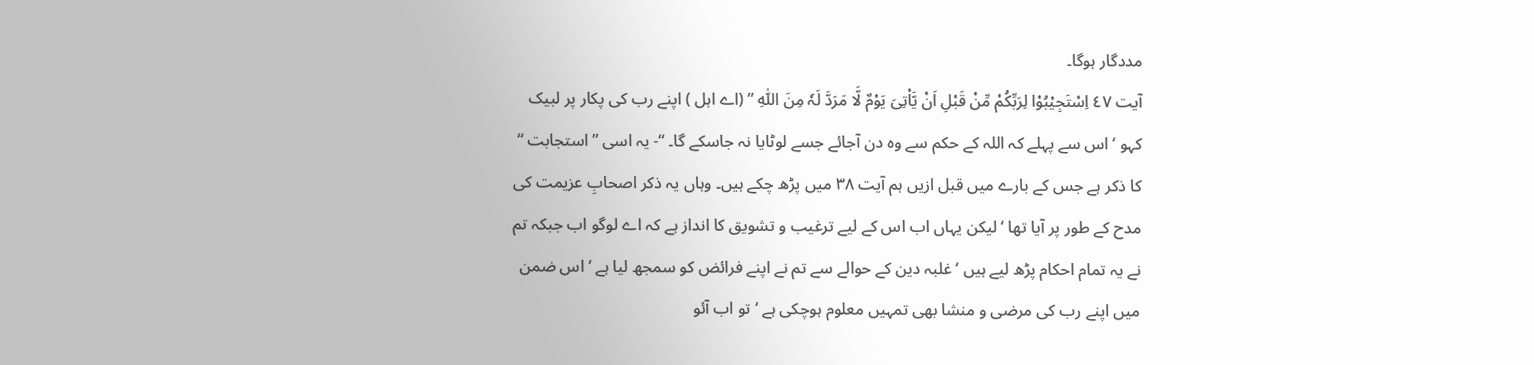مددگار ہوگا۔
آیت ٤٧ اِسْتَجِیْبُوْا لِرَبِّکُمْ مِّنْ قَبْلِ اَنْ یَّاْتِیَ یَوْمٌ لَّا مَرَدَّ لَہٗ مِنَ اللّٰہِ ” (اے اہل ) اپنے رب کی پکار پر لبیک کہو ‘ اس سے پہلے کہ اللہ کے حکم سے وہ دن آجائے جسے لوٹایا نہ جاسکے گا۔ “- یہ اسی ” استجابت “ کا ذکر ہے جس کے بارے میں قبل ازیں ہم آیت ٣٨ میں پڑھ چکے ہیں۔ وہاں یہ ذکر اصحابِ عزیمت کی مدح کے طور پر آیا تھا ‘ لیکن یہاں اب اس کے لیے ترغیب و تشویق کا انداز ہے کہ اے لوگو اب جبکہ تم نے یہ تمام احکام پڑھ لیے ہیں ‘ غلبہ دین کے حوالے سے تم نے اپنے فرائض کو سمجھ لیا ہے ‘ اس ضمن میں اپنے رب کی مرضی و منشا بھی تمہیں معلوم ہوچکی ہے ‘ تو اب آئو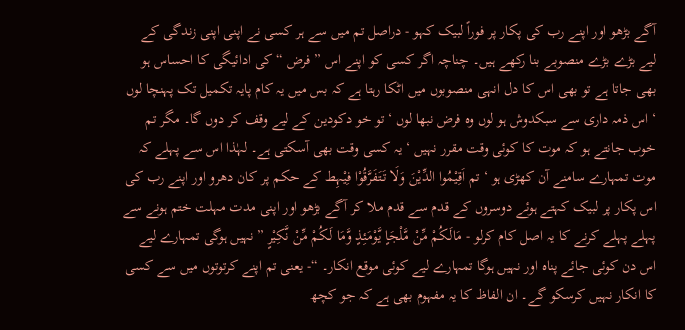آگے بڑھو اور اپنے رب کی پکار پر فوراً لبیک کہو - دراصل تم میں سے ہر کسی نے اپنی اپنی زندگی کے لیے بڑے بڑے منصوبے بنا رکھے ہیں۔ چناچہ اگر کسی کو اپنے اس ” فرض “ کی ادائیگی کا احساس ہو بھی جاتا ہے تو بھی اس کا دل انہی منصوبوں میں اٹکا رہتا ہے کہ بس میں یہ کام پایہ تکمیل تک پہنچا لوں ‘ اس ذمہ داری سے سبکدوش ہو لوں وہ فرض نبھا لوں ‘ تو خو دکودین کے لیے وقف کر دوں گا۔ مگر تم خوب جانتے ہو کہ موت کا کوئی وقت مقرر نہیں ‘ یہ کسی وقت بھی آسکتی ہے۔ لہٰذا اس سے پہلے کہ موت تمہارے سامنے آن کھڑی ہو ‘ تم اَقِیْمُوا الدِّیْنَ وَلَا تَتَفَرَّقُوْا فِیْہِط کے حکم پر کان دھرو اور اپنے رب کی اس پکار پر لبیک کہتے ہوئے دوسروں کے قدم سے قدم ملا کر آگے بڑھو اور اپنی مدت مہلت ختم ہونے سے پہلے پہلے کرنے کا یہ اصل کام کرلو - مَالَـکُمْ مِّنْ مَّلْجَاٍ یَّوْمَئِذٍ وَّمَا لَـکُمْ مِّنْ نَّکِیْرٍ ” نہیں ہوگی تمہارے لیے اس دن کوئی جائے پناہ اور نہیں ہوگا تمہارے لیے کوئی موقع انکار۔ “- یعنی تم اپنے کرتوتوں میں سے کسی کا انکار نہیں کرسکو گے۔ ان الفاظ کا یہ مفہوم بھی ہے کہ جو کچھ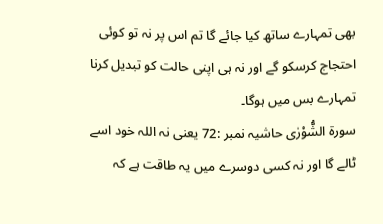بھی تمہارے ساتھ کیا جائے گا تم اس پر نہ تو کوئی احتجاج کرسکو گے اور نہ ہی اپنی حالت کو تبدیل کرنا تمہارے بس میں ہوگا۔
سورة الشُّوْرٰی حاشیہ نمبر :72 یعنی نہ اللہ خود اسے ٹالے گا اور نہ کسی دوسرے میں یہ طاقت ہے کہ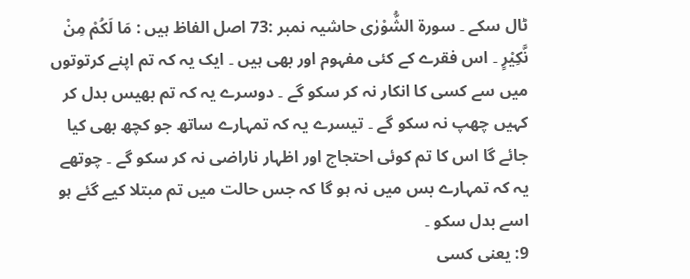ٹال سکے ۔ سورة الشُّوْرٰی حاشیہ نمبر :73 اصل الفاظ ہیں : مَا لَکُمْ مِنْ نَّکِیْرٍ ۔ اس فقرے کے کئی مفہوم اور بھی ہیں ۔ ایک یہ کہ تم اپنے کرتوتوں میں سے کسی کا انکار نہ کر سکو گے ۔ دوسرے یہ کہ تم بھیس بدل کر کہیں چھپ نہ سکو گے ۔ تیسرے یہ کہ تمہارے ساتھ جو کچھ بھی کیا جائے گا اس کا تم کوئی احتجاج اور اظہار ناراضی نہ کر سکو گے ۔ چوتھے یہ کہ تمہارے بس میں نہ ہو گا کہ جس حالت میں تم مبتلا کیے گئے ہو اسے بدل سکو ۔
9: یعنی کسی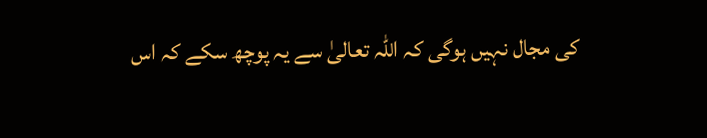کی مجال نہیں ہوگی کہ اللہ تعالیٰ سے یہ پوچھ سکے کہ اس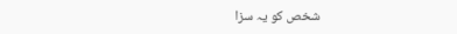شخص کو یہ سزا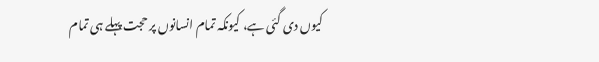کیوں دی گئی ہے، کیونکہ تمام انسانوں پر حجت پہلے ہی تمام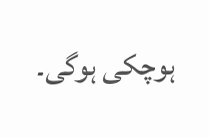ہوچکی ہوگی۔